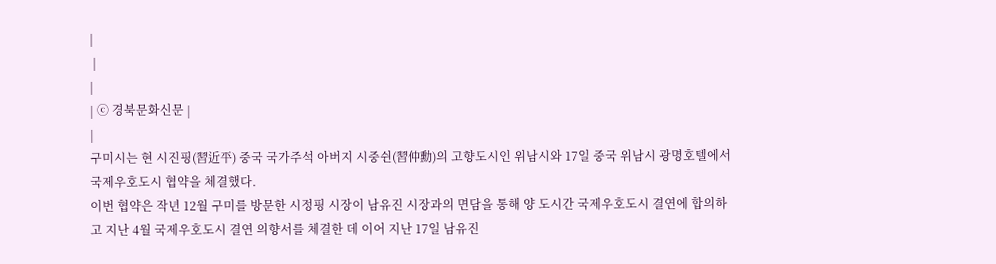|
 |
|
| ⓒ 경북문화신문 |
|
구미시는 현 시진핑(習近平) 중국 국가주석 아버지 시중쉰(習仲勳)의 고향도시인 위남시와 17일 중국 위남시 광명호텔에서 국제우호도시 협약을 체결했다.
이번 협약은 작년 12월 구미를 방문한 시정핑 시장이 남유진 시장과의 면담을 통해 양 도시간 국제우호도시 결연에 합의하고 지난 4월 국제우호도시 결연 의향서를 체결한 데 이어 지난 17일 남유진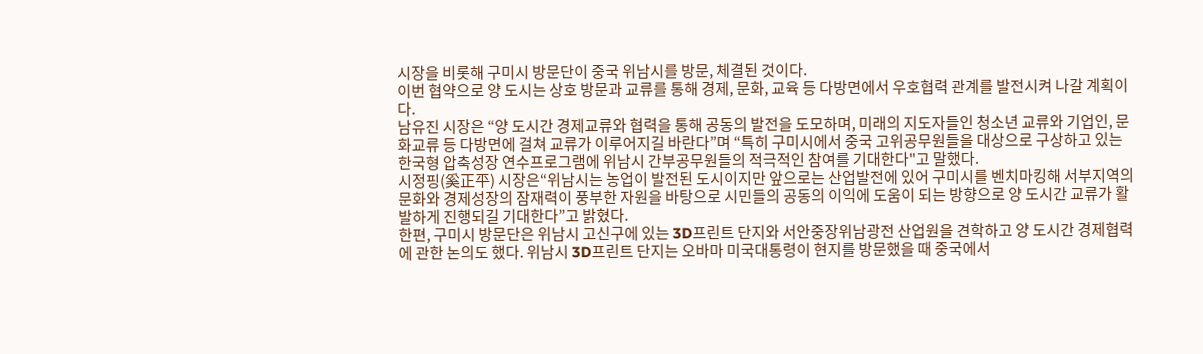시장을 비롯해 구미시 방문단이 중국 위남시를 방문, 체결된 것이다.
이번 협약으로 양 도시는 상호 방문과 교류를 통해 경제, 문화, 교육 등 다방면에서 우호협력 관계를 발전시켜 나갈 계획이다.
남유진 시장은 “양 도시간 경제교류와 협력을 통해 공동의 발전을 도모하며, 미래의 지도자들인 청소년 교류와 기업인, 문화교류 등 다방면에 걸쳐 교류가 이루어지길 바란다”며 “특히 구미시에서 중국 고위공무원들을 대상으로 구상하고 있는 한국형 압축성장 연수프로그램에 위남시 간부공무원들의 적극적인 참여를 기대한다"고 말했다.
시정핑(奚正平) 시장은“위남시는 농업이 발전된 도시이지만 앞으로는 산업발전에 있어 구미시를 벤치마킹해 서부지역의 문화와 경제성장의 잠재력이 풍부한 자원을 바탕으로 시민들의 공동의 이익에 도움이 되는 방향으로 양 도시간 교류가 활발하게 진행되길 기대한다”고 밝혔다.
한편, 구미시 방문단은 위남시 고신구에 있는 3D프린트 단지와 서안중장위남광전 산업원을 견학하고 양 도시간 경제협력에 관한 논의도 했다. 위남시 3D프린트 단지는 오바마 미국대통령이 현지를 방문했을 때 중국에서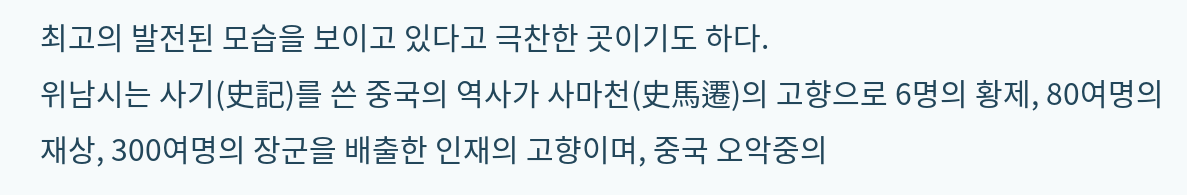최고의 발전된 모습을 보이고 있다고 극찬한 곳이기도 하다.
위남시는 사기(史記)를 쓴 중국의 역사가 사마천(史馬遷)의 고향으로 6명의 황제, 80여명의 재상, 300여명의 장군을 배출한 인재의 고향이며, 중국 오악중의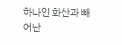하나인 화산과 빼어난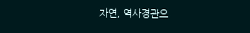자연, 역사경관으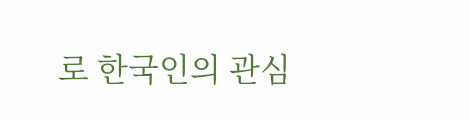로 한국인의 관심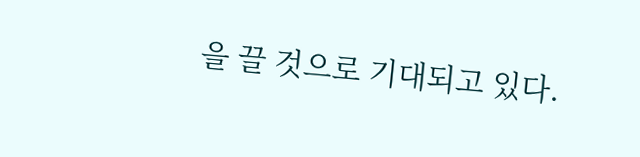을 끌 것으로 기대되고 있다.